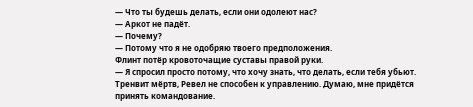— Что ты будешь делать, если они одолеют нас?
— Аркот не падёт.
— Почему?
— Потому что я не одобряю твоего предположения.
Флинт потёр кровоточащие суставы правой руки.
— Я спросил просто потому, что хочу знать, что делать, если тебя убьют. Тренвит мёртв, Ревел не способен к управлению. Думаю, мне придётся принять командование.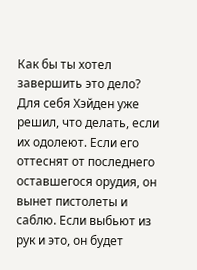Как бы ты хотел завершить это дело?
Для себя Хэйден уже решил, что делать, если их одолеют. Если его оттеснят от последнего оставшегося орудия, он вынет пистолеты и саблю. Если выбьют из рук и это, он будет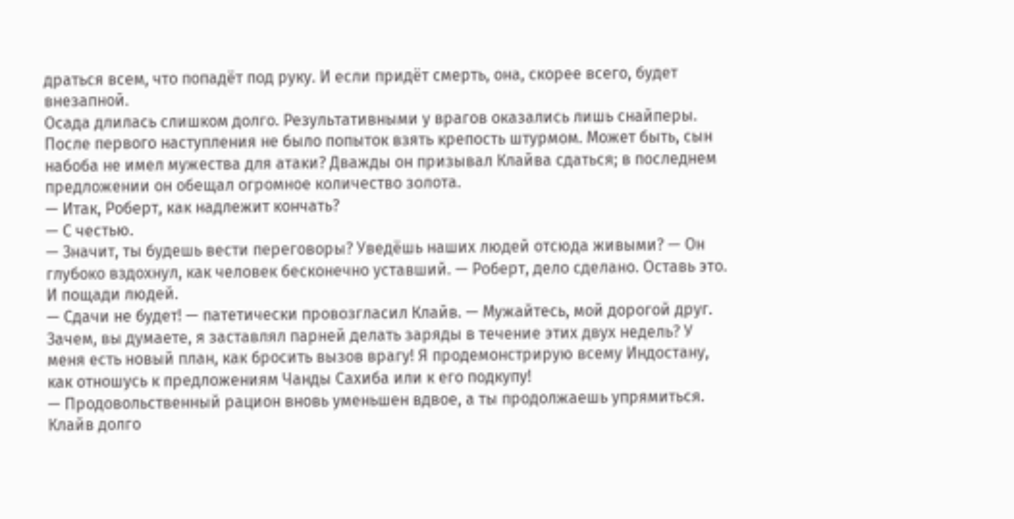драться всем, что попадёт под руку. И если придёт смерть, она, скорее всего, будет внезапной.
Осада длилась слишком долго. Результативными у врагов оказались лишь снайперы. После первого наступления не было попыток взять крепость штурмом. Может быть, сын набоба не имел мужества для атаки? Дважды он призывал Клайва сдаться; в последнем предложении он обещал огромное количество золота.
— Итак, Роберт, как надлежит кончать?
— С честью.
— Значит, ты будешь вести переговоры? Уведёшь наших людей отсюда живыми? — Он глубоко вздохнул, как человек бесконечно уставший. — Роберт, дело сделано. Оставь это. И пощади людей.
— Сдачи не будет! — патетически провозгласил Клайв. — Мужайтесь, мой дорогой друг. Зачем, вы думаете, я заставлял парней делать заряды в течение этих двух недель? У меня есть новый план, как бросить вызов врагу! Я продемонстрирую всему Индостану, как отношусь к предложениям Чанды Сахиба или к его подкупу!
— Продовольственный рацион вновь уменьшен вдвое, а ты продолжаешь упрямиться.
Клайв долго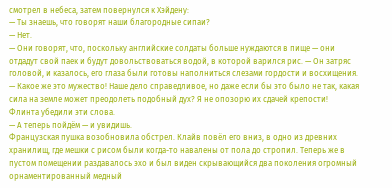смотрел в небеса, затем повернулся к Хэйдену:
— Ты знаешь, что говорят наши благородные сипаи?
— Нет.
— Они говорят, что, поскольку английские солдаты больше нуждаются в пище — они отдадут свой паек и будут довольствоваться водой, в которой варился рис. — Он затряс головой, и казалось, его глаза были готовы наполниться слезами гордости и восхищения. — Какое же это мужество! Наше дело справедливое, но даже если бы это было не так, какая сила на земле может преодолеть подобный дух? Я не опозорю их сдачей крепости!
Флинта убедили эти слова.
— А теперь пойдём — и увидишь.
Французская пушка возобновила обстрел. Клайв повёл его вниз, в одно из древних хранилищ, где мешки с рисом были когда-то навалены от пола до стропил. Теперь же в пустом помещении раздавалось эхо и был виден скрывающийся два поколения огромный орнаментированный медный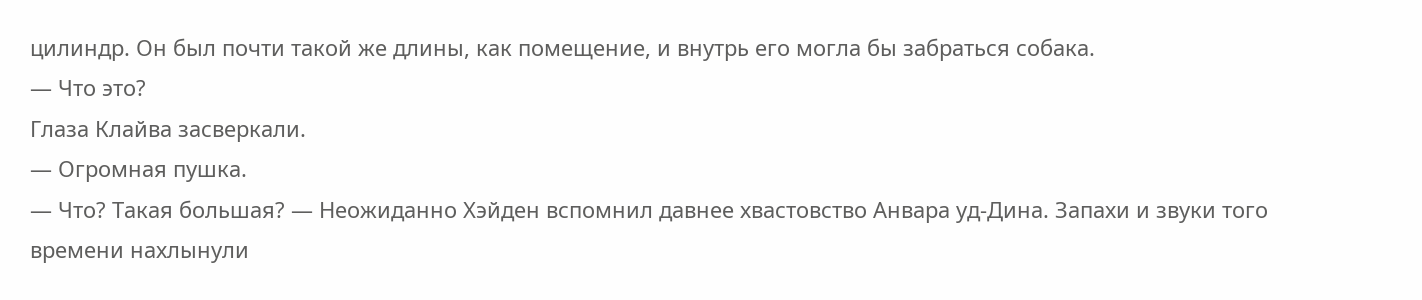цилиндр. Он был почти такой же длины, как помещение, и внутрь его могла бы забраться собака.
— Что это?
Глаза Клайва засверкали.
— Огромная пушка.
— Что? Такая большая? — Неожиданно Хэйден вспомнил давнее хвастовство Анвара уд-Дина. Запахи и звуки того времени нахлынули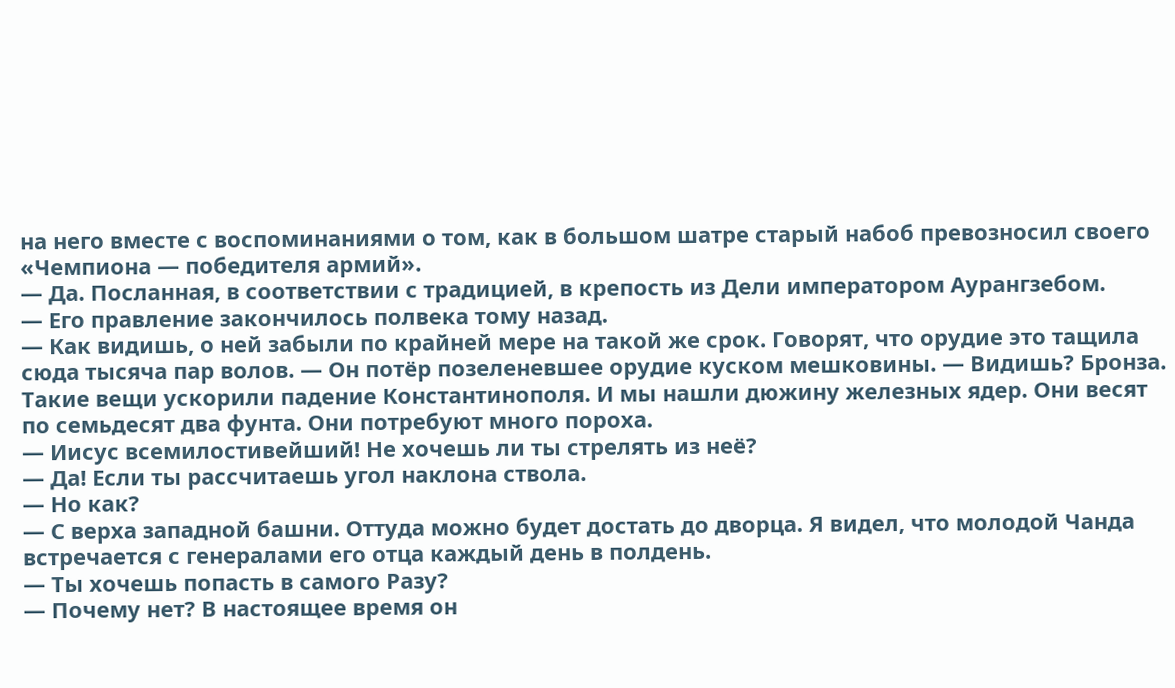на него вместе с воспоминаниями о том, как в большом шатре старый набоб превозносил своего «Чемпиона — победителя армий».
— Да. Посланная, в соответствии с традицией, в крепость из Дели императором Аурангзебом.
— Его правление закончилось полвека тому назад.
— Как видишь, о ней забыли по крайней мере на такой же срок. Говорят, что орудие это тащила сюда тысяча пар волов. — Он потёр позеленевшее орудие куском мешковины. — Видишь? Бронза. Такие вещи ускорили падение Константинополя. И мы нашли дюжину железных ядер. Они весят по семьдесят два фунта. Они потребуют много пороха.
— Иисус всемилостивейший! Не хочешь ли ты стрелять из неё?
— Да! Если ты рассчитаешь угол наклона ствола.
— Но как?
— С верха западной башни. Оттуда можно будет достать до дворца. Я видел, что молодой Чанда встречается с генералами его отца каждый день в полдень.
— Ты хочешь попасть в самого Разу?
— Почему нет? В настоящее время он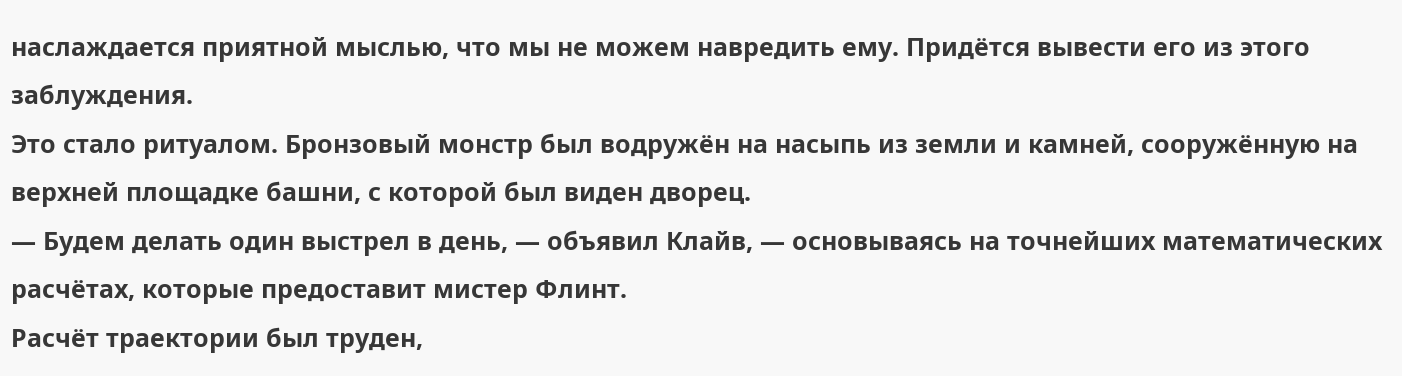наслаждается приятной мыслью, что мы не можем навредить ему. Придётся вывести его из этого заблуждения.
Это стало ритуалом. Бронзовый монстр был водружён на насыпь из земли и камней, сооружённую на верхней площадке башни, с которой был виден дворец.
— Будем делать один выстрел в день, — объявил Клайв, — основываясь на точнейших математических расчётах, которые предоставит мистер Флинт.
Расчёт траектории был труден,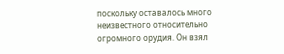поскольку оставалось много неизвестного относительно огромного орудия. Он взял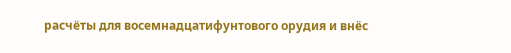расчёты для восемнадцатифунтового орудия и внёс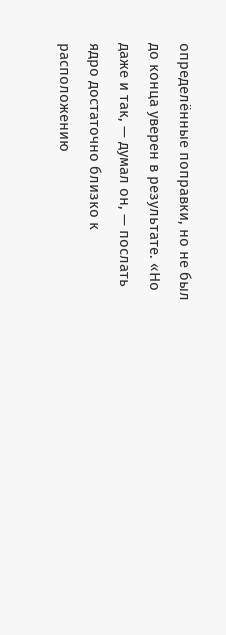определённые поправки, но не был до конца уверен в результате. «Но даже и так, — думал он, — послать ядро достаточно близко к расположению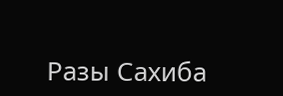Разы Сахиба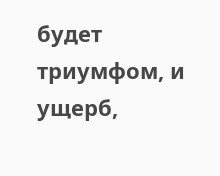будет триумфом, и ущерб,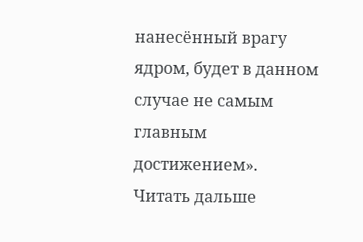нанесённый врагу ядром, будет в данном случае не самым главным достижением».
Читать дальше